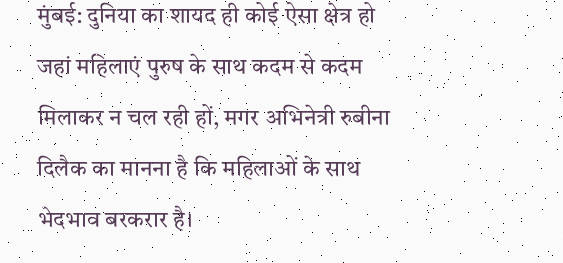मुंबई: दुनिया का शायद ही कोई ऐसा क्षेत्र हो जहां महिलाएं पुरुष के साथ कदम से कदम मिलाकर न चल रही हों, मगर अभिनेत्री रुबीना दिलैक का मानना है कि महिलाओं के साथ भेदभाव बरकरार है।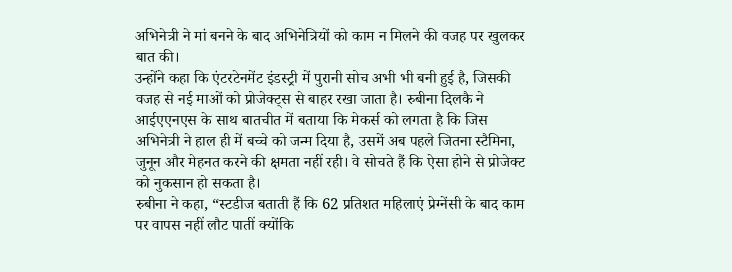अभिनेत्री ने मां बनने के बाद अभिनेत्रियों को काम न मिलने की वजह पर खुलकर बात की।
उन्होंने कहा कि एंटरटेनमेंट इंडस्ट्री में पुरानी सोच अभी भी बनी हुई है, जिसकी वजह से नई माओं को प्रोजेक्ट्स से बाहर रखा जाता है। रुबीना दिलकै ने आईएएनएस के साथ बातचीत में बताया कि मेकर्स को लगता है कि जिस अभिनेत्री ने हाल ही में बच्चे को जन्म दिया है, उसमें अब पहले जितना स्टैमिना, जुनून और मेहनत करने की क्षमता नहीं रही। वे सोचते हैं कि ऐसा होने से प्रोजेक्ट को नुकसान हो सकता है।
रुबीना ने कहा, “स्टडीज बताती हैं कि 62 प्रतिशत महिलाएं प्रेग्नेंसी के बाद काम पर वापस नहीं लौट पातीं क्योंकि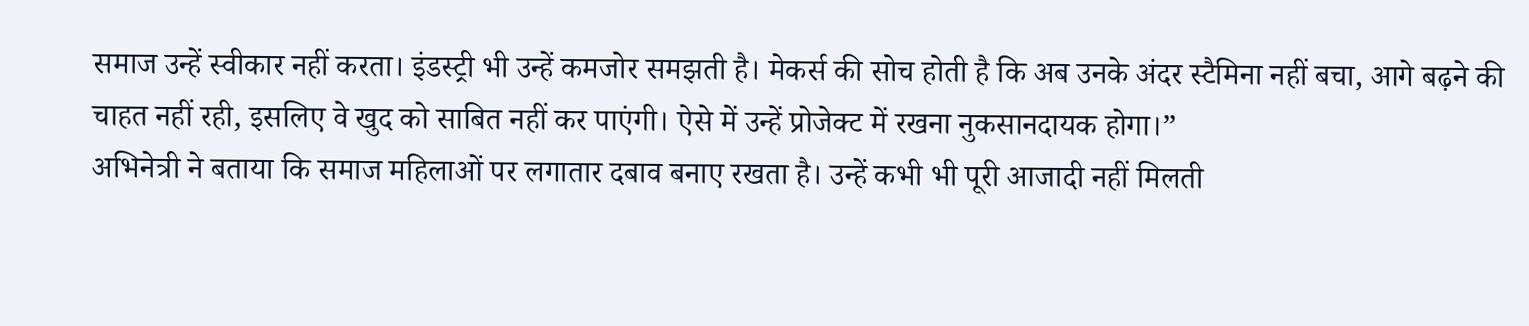समाज उन्हें स्वीकार नहीं करता। इंडस्ट्री भी उन्हें कमजोर समझती है। मेकर्स की सोच होती है कि अब उनके अंदर स्टैमिना नहीं बचा, आगे बढ़ने की चाहत नहीं रही, इसलिए वे खुद को साबित नहीं कर पाएंगी। ऐसे में उन्हें प्रोजेक्ट में रखना नुकसानदायक होगा।”
अभिनेत्री ने बताया कि समाज महिलाओं पर लगातार दबाव बनाए रखता है। उन्हें कभी भी पूरी आजादी नहीं मिलती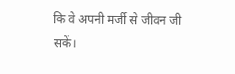कि वे अपनी मर्जी से जीवन जी सकें।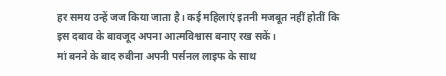हर समय उन्हें जज किया जाता है। कई महिलाएं इतनी मजबूत नहीं होतीं कि इस दबाव के बावजूद अपना आत्मविश्वास बनाए रख सकें।
मां बनने के बाद रुबीना अपनी पर्सनल लाइफ के साथ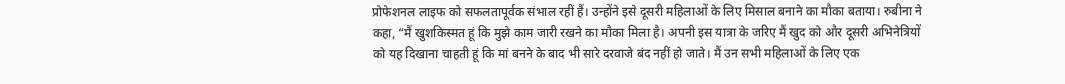प्रोफेशनल लाइफ को सफलतापूर्वक संभाल रहीं हैं। उन्होंने इसे दूसरी महिलाओं के लिए मिसाल बनाने का मौका बताया। रुबीना ने कहा, “मैं खुशकिस्मत हूं कि मुझे काम जारी रखने का मौका मिला है। अपनी इस यात्रा के जरिए मैं खुद को और दूसरी अभिनेत्रियों को यह दिखाना चाहती हूं कि मां बनने के बाद भी सारे दरवाजे बंद नहीं हो जाते। मैं उन सभी महिलाओं के लिए एक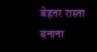बेहतर रास्ता बनाना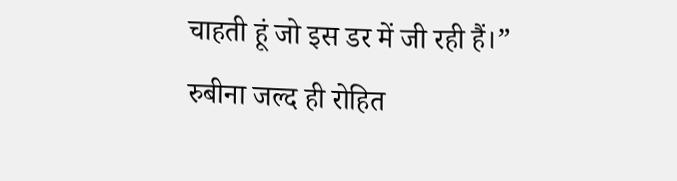चाहती हूं जो इस डर में जी रही हैं।”
रुबीना जल्द ही रोहित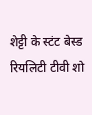शेट्टी के स्टंट बेस्ड रियलिटी टीवी शो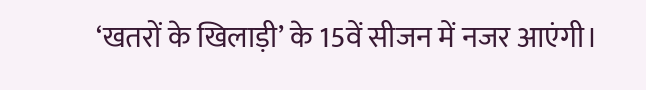‘खतरों के खिलाड़ी’ के 15वें सीजन में नजर आएंगी।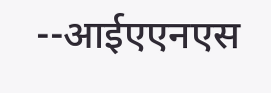--आईएएनएस